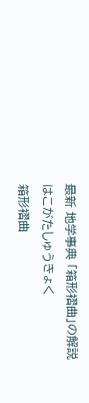最新 地学事典 「箱形褶曲」の解説
はこがたしゅうきょく
箱形褶曲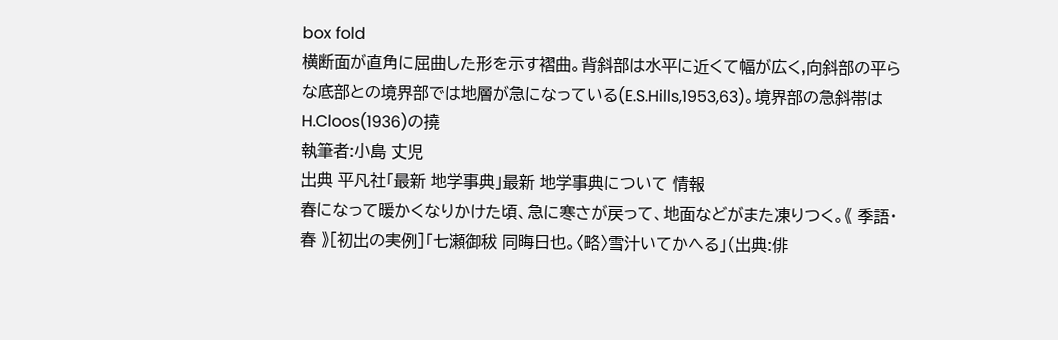box fold
横断面が直角に屈曲した形を示す褶曲。背斜部は水平に近くて幅が広く,向斜部の平らな底部との境界部では地層が急になっている(E.S.Hills,1953,63)。境界部の急斜帯はH.Cloos(1936)の撓
執筆者:小島 丈児
出典 平凡社「最新 地学事典」最新 地学事典について 情報
春になって暖かくなりかけた頃、急に寒さが戻って、地面などがまた凍りつく。《 季語・春 》[初出の実例]「七瀬御秡 同晦日也。〈略〉雪汁いてかへる」(出典:俳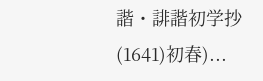諧・誹諧初学抄(1641)初春)...